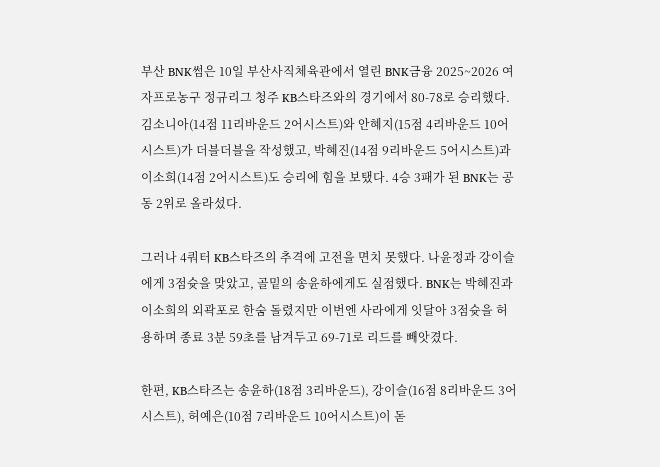부산 BNK썸은 10일 부산사직체육관에서 열린 BNK금융 2025~2026 여자프로농구 정규리그 청주 KB스타즈와의 경기에서 80-78로 승리했다.
김소니아(14점 11리바운드 2어시스트)와 안혜지(15점 4리바운드 10어시스트)가 더블더블을 작성했고, 박혜진(14점 9리바운드 5어시스트)과 이소희(14점 2어시스트)도 승리에 힘을 보탰다. 4승 3패가 된 BNK는 공동 2위로 올라섰다.

그러나 4쿼터 KB스타즈의 추격에 고전을 면치 못했다. 나윤정과 강이슬에게 3점슛을 맞았고, 골밑의 송윤하에게도 실점했다. BNK는 박혜진과 이소희의 외곽포로 한숨 돌렸지만 이번엔 사라에게 잇달아 3점슛을 허용하며 종료 3분 59초를 남겨두고 69-71로 리드를 빼앗겼다.

한편, KB스타즈는 송윤하(18점 3리바운드), 강이슬(16점 8리바운드 3어시스트), 허예은(10점 7리바운드 10어시스트)이 돋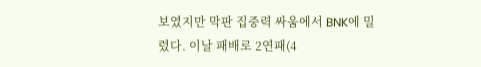보였지만 막판 집중력 싸움에서 BNK에 밀렸다. 이날 패배로 2연패(4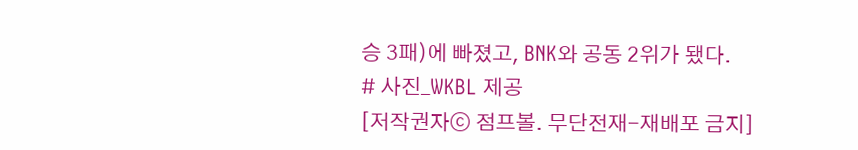승 3패)에 빠졌고, BNK와 공동 2위가 됐다.
# 사진_WKBL 제공
[저작권자ⓒ 점프볼. 무단전재-재배포 금지]